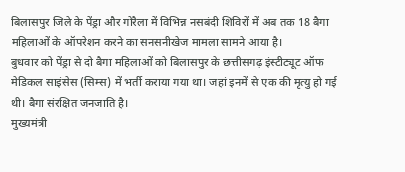बिलासपुर जिले के पेंड्रा और गोरैला में विभिन्न नसबंदी शिविरों में अब तक 18 बैगा महिलाओं के ऑपरेशन करने का सनसनीखेज मामला सामने आया है।
बुधवार को पेंड्रा से दो बैगा महिलाओं को बिलासपुर के छत्तीसगढ़ इंस्टीट्यूट ऑफ मेडिकल साइंसेस (सिम्स) में भर्ती कराया गया था। जहां इनमें से एक की मृत्यु हो गई थी। बैगा संरक्षित जनजाति है।
मुख्यमंत्री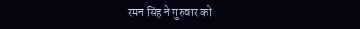रमन सिंह ने गुरुवार को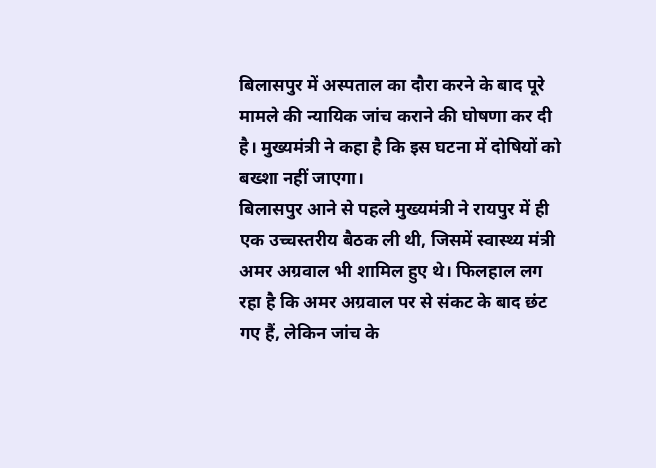बिलासपुर में अस्पताल का दौरा करने के बाद पूरे मामले की न्यायिक जांच कराने की घोषणा कर दी है। मुख्यमंत्री ने कहा है कि इस घटना में दोषियों को बख्शा नहीं जाएगा।
बिलासपुर आने से पहले मुख्यमंत्री ने रायपुर में ही एक उच्चस्तरीय बैठक ली थी, जिसमें स्वास्थ्य मंत्री अमर अग्रवाल भी शामिल हुए थे। फिलहाल लग रहा है कि अमर अग्रवाल पर से संकट के बाद छंट गए हैं, लेकिन जांच के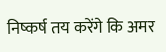निष्कर्ष तय करेंगे कि अमर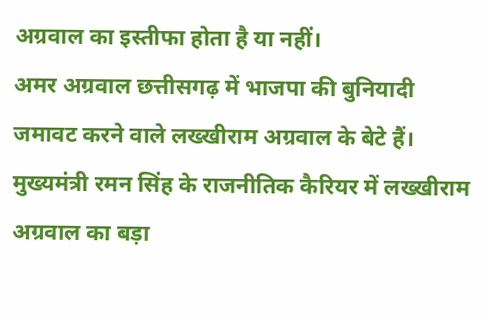अग्रवाल का इस्तीफा होता है या नहीं।
अमर अग्रवाल छत्तीसगढ़ में भाजपा की बुनियादी जमावट करने वाले लख्खीराम अग्रवाल के बेटे हैं। मुख्यमंत्री रमन सिंह के राजनीतिक कैरियर में लख्खीराम अग्रवाल का बड़ा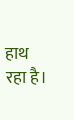हाथ रहा है।